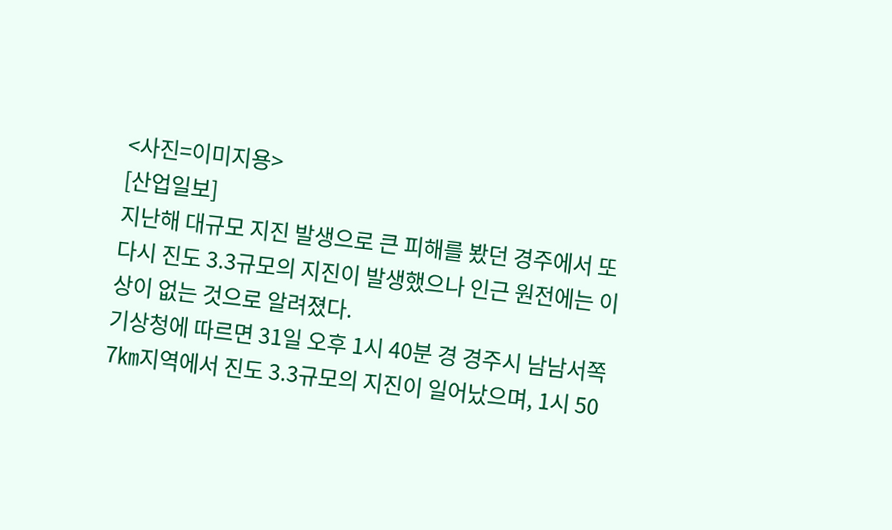<사진=이미지용>
[산업일보]
지난해 대규모 지진 발생으로 큰 피해를 봤던 경주에서 또다시 진도 3.3규모의 지진이 발생했으나 인근 원전에는 이상이 없는 것으로 알려졌다.
기상청에 따르면 31일 오후 1시 40분 경 경주시 남남서쪽 7㎞지역에서 진도 3.3규모의 지진이 일어났으며, 1시 50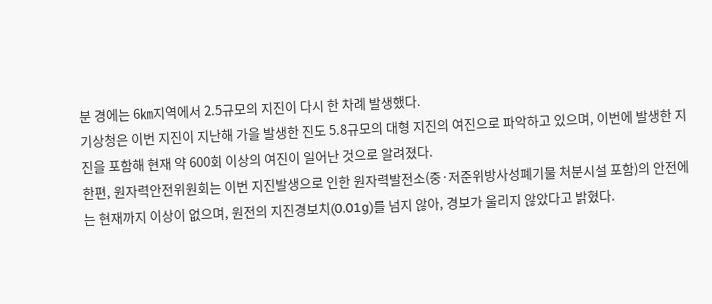분 경에는 6㎞지역에서 2.5규모의 지진이 다시 한 차례 발생했다.
기상청은 이번 지진이 지난해 가을 발생한 진도 5.8규모의 대형 지진의 여진으로 파악하고 있으며, 이번에 발생한 지진을 포함해 현재 약 600회 이상의 여진이 일어난 것으로 알려졌다.
한편, 원자력안전위원회는 이번 지진발생으로 인한 원자력발전소(중·저준위방사성폐기물 처분시설 포함)의 안전에는 현재까지 이상이 없으며, 원전의 지진경보치(0.01g)를 넘지 않아, 경보가 울리지 않았다고 밝혔다.